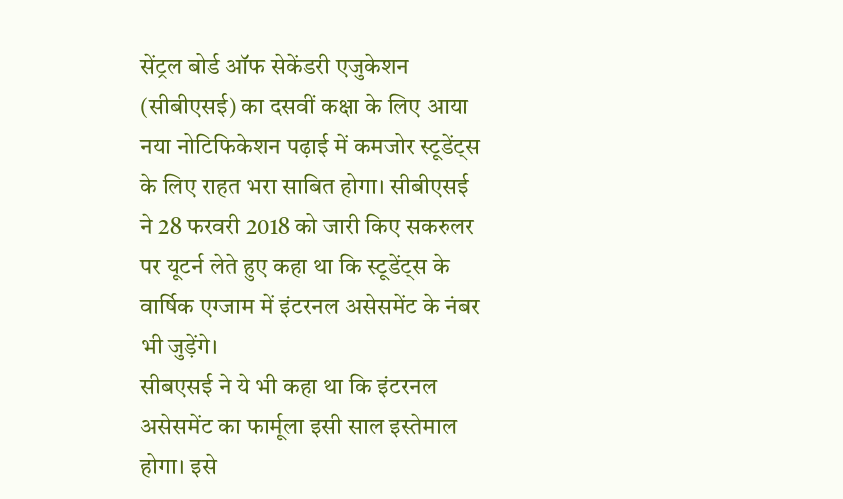सेंट्रल बोर्ड ऑफ सेकेंडरी एजुकेशन (सीबीएसई) का दसवीं कक्षा के लिए आया नया नोटिफिकेशन पढ़ाई में कमजोर स्टूडेंट्स के लिए राहत भरा साबित होगा। सीबीएसई ने 28 फरवरी 2018 को जारी किए सकरुलर पर यूटर्न लेते हुए कहा था कि स्टूडेंट्स के वार्षिक एग्जाम में इंटरनल असेसमेंट के नंबर भी जुड़ेंगे।
सीबएसई ने ये भी कहा था कि इंटरनल असेसमेंट का फार्मूला इसी साल इस्तेमाल होगा। इसे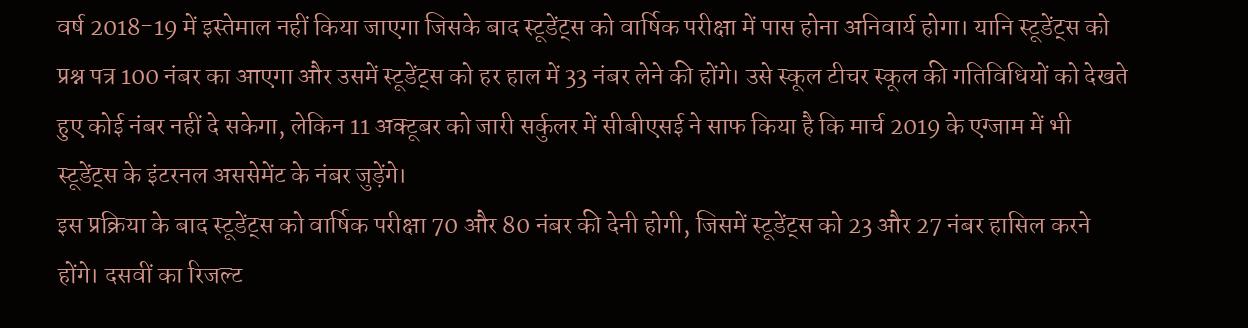वर्ष 2018-19 में इस्तेमाल नहीं किया जाएगा जिसके बाद स्टूडेंट्स को वार्षिक परीक्षा में पास होना अनिवार्य होगा। यानि स्टूडेंट्स को प्रश्न पत्र 100 नंबर का आएगा और उसमें स्टूडेंट्स को हर हाल में 33 नंबर लेने की होंगे। उसे स्कूल टीचर स्कूल की गतिविधियों को देखते हुए कोई नंबर नहीं दे सकेगा, लेकिन 11 अक्टूबर को जारी सर्कुलर में सीबीएसई ने साफ किया है कि मार्च 2019 के एग्जाम में भी स्टूडेंट्स के इंटरनल अससेमेंट के नंबर जुड़ेंगे।
इस प्रक्रिया के बाद स्टूडेंट्स को वार्षिक परीक्षा 70 और 80 नंबर की देनी होगी, जिसमें स्टूडेंट्स को 23 और 27 नंबर हासिल करने होंगे। दसवीं का रिजल्ट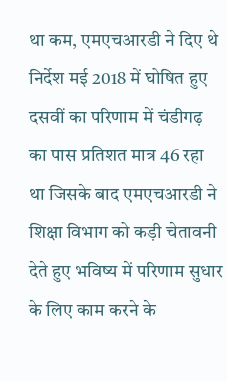था कम, एमएचआरडी ने दिए थे निर्देश मई 2018 में घोषित हुए दसवीं का परिणाम में चंडीगढ़ का पास प्रतिशत मात्र 46 रहा था जिसके बाद एमएचआरडी ने शिक्षा विभाग को कड़ी चेतावनी देते हुए भविष्य में परिणाम सुधार के लिए काम करने के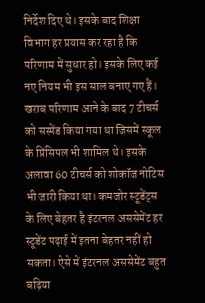निर्देश दिए थे। इसके बाद शिक्षा विभाग हर प्रयास कर रहा है कि परिणाम में सुधार हो। इसके लिए कई नए नियम भी इस साल बनाए गए हैं।
खराब परिणाम आने के बाद 7 टीचर्स को सस्पेंड किया गया था जिसमें स्कूल के प्रिंसिपल भी शामिल थे। इसके अलावा 60 टीचर्स को शोकॉज नोटिस भी जारी किया था। कमजोर स्टूडेंट्स के लिए बेहतर है इंटरनल अससेमेंट हर स्टूडेंट पढ़ाई में इतना बेहतर नहीं हो सकता। ऐसे में इंटरनल अससेमेंट बहुत बढ़िया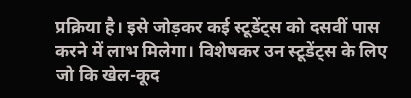प्रक्रिया है। इसे जोड़कर कई स्टूडेंट्स को दसवीं पास करने में लाभ मिलेगा। विशेषकर उन स्टूडेंट्स के लिए जो कि खेल-कूद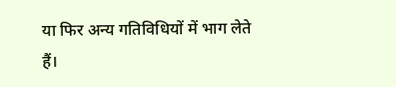या फिर अन्य गतिविधियों में भाग लेते हैं।